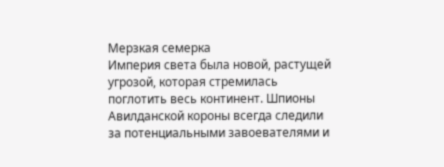Мерзкая семерка
Империя света была новой, растущей угрозой, которая стремилась поглотить весь континент. Шпионы Авилданской короны всегда следили за потенциальными завоевателями и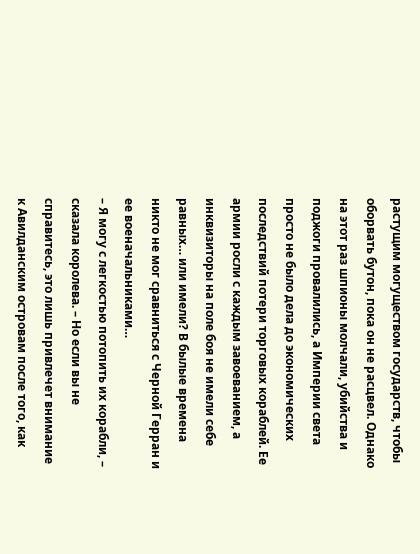растущим могуществом государств, чтобы оборвать бутон, пока он не расцвел. Однако на этот раз шпионы молчали, убийства и поджоги провалились, а Империи света просто не было дела до экономических последствий потери торговых кораблей. Ее армии росли с каждым завоеванием, а инквизиторы на поле боя не имели себе равных… или имели? В былые времена никто не мог сравниться с Черной Герран и ее военачальниками…
– Я могу с легкостью потопить их корабли, – сказала королева. – Но если вы не справитесь, это лишь привлечет внимание к Авилданским островам после того, как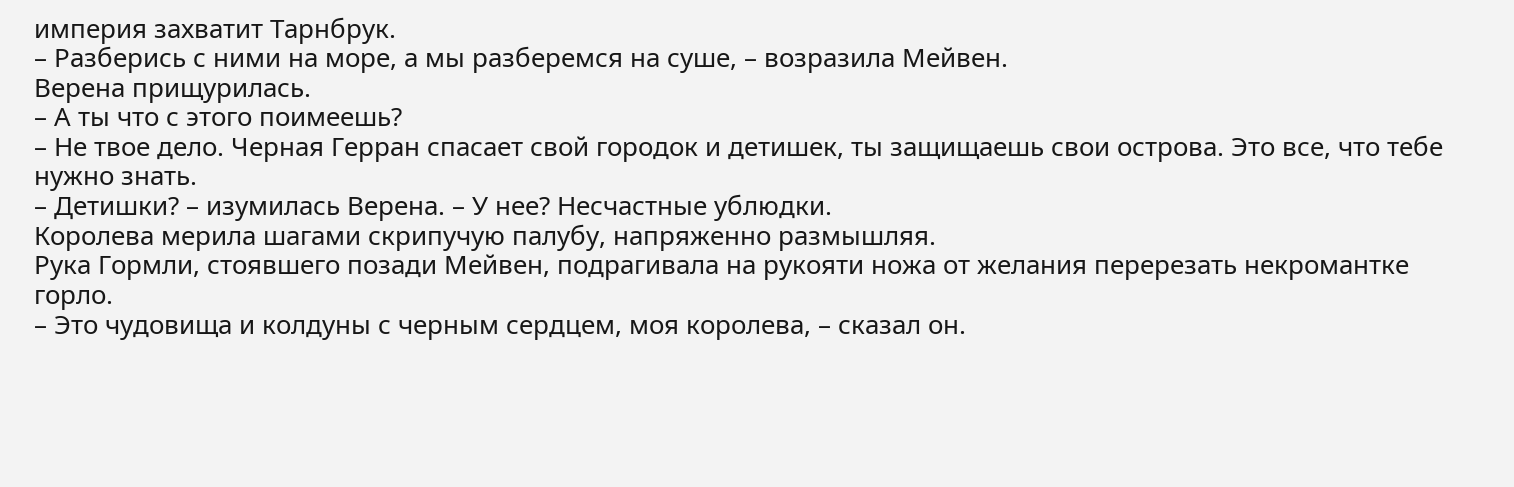империя захватит Тарнбрук.
– Разберись с ними на море, а мы разберемся на суше, – возразила Мейвен.
Верена прищурилась.
– А ты что с этого поимеешь?
– Не твое дело. Черная Герран спасает свой городок и детишек, ты защищаешь свои острова. Это все, что тебе нужно знать.
– Детишки? – изумилась Верена. – У нее? Несчастные ублюдки.
Королева мерила шагами скрипучую палубу, напряженно размышляя.
Рука Гормли, стоявшего позади Мейвен, подрагивала на рукояти ножа от желания перерезать некромантке горло.
– Это чудовища и колдуны с черным сердцем, моя королева, – сказал он.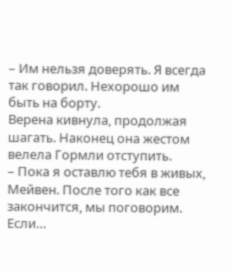– Им нельзя доверять. Я всегда так говорил. Нехорошо им быть на борту.
Верена кивнула, продолжая шагать. Наконец она жестом велела Гормли отступить.
– Пока я оставлю тебя в живых, Мейвен. После того как все закончится, мы поговорим. Если…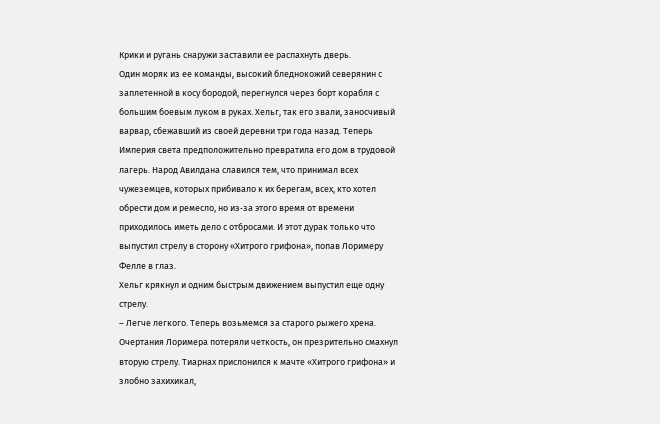Крики и ругань снаружи заставили ее распахнуть дверь.
Один моряк из ее команды, высокий бледнокожий северянин с заплетенной в косу бородой, перегнулся через борт корабля с большим боевым луком в руках. Хельг, так его звали, заносчивый варвар, сбежавший из своей деревни три года назад. Теперь Империя света предположительно превратила его дом в трудовой лагерь. Народ Авилдана славился тем, что принимал всех чужеземцев, которых прибивало к их берегам, всех, кто хотел обрести дом и ремесло, но из‑за этого время от времени приходилось иметь дело с отбросами. И этот дурак только что выпустил стрелу в сторону «Хитрого грифона», попав Лоримеру Фелле в глаз.
Хельг крякнул и одним быстрым движением выпустил еще одну стрелу.
– Легче легкого. Теперь возьмемся за старого рыжего хрена.
Очертания Лоримера потеряли четкость, он презрительно смахнул вторую стрелу. Тиарнах прислонился к мачте «Хитрого грифона» и злобно захихикал,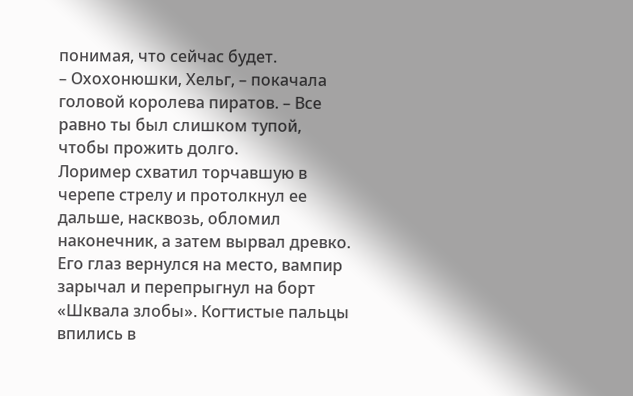понимая, что сейчас будет.
– Охохонюшки, Хельг, – покачала головой королева пиратов. – Все равно ты был слишком тупой, чтобы прожить долго.
Лоример схватил торчавшую в черепе стрелу и протолкнул ее дальше, насквозь, обломил наконечник, а затем вырвал древко. Его глаз вернулся на место, вампир зарычал и перепрыгнул на борт «Шквала злобы». Когтистые пальцы впились в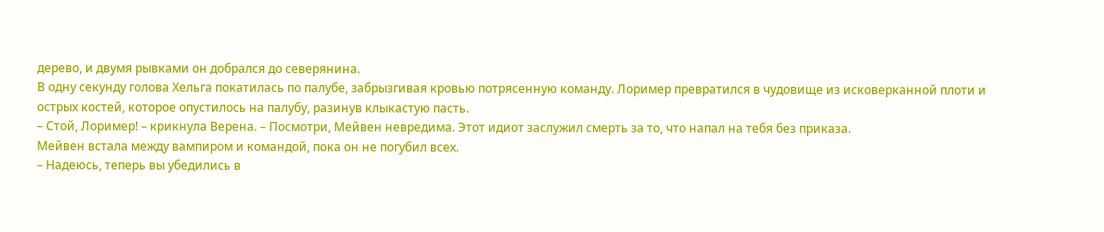дерево, и двумя рывками он добрался до северянина.
В одну секунду голова Хельга покатилась по палубе, забрызгивая кровью потрясенную команду. Лоример превратился в чудовище из исковерканной плоти и острых костей, которое опустилось на палубу, разинув клыкастую пасть.
– Стой, Лоример! – крикнула Верена. – Посмотри, Мейвен невредима. Этот идиот заслужил смерть за то, что напал на тебя без приказа.
Мейвен встала между вампиром и командой, пока он не погубил всех.
– Надеюсь, теперь вы убедились в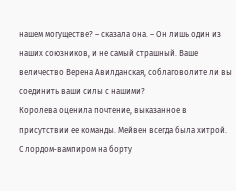нашем могуществе? – сказала она. – Он лишь один из наших союзников, и не самый страшный. Ваше величество Верена Авилданская, соблаговолите ли вы соединить ваши силы с нашими?
Королева оценила почтение, выказанное в присутствии ее команды. Мейвен всегда была хитрой. С лордом‑вампиром на борту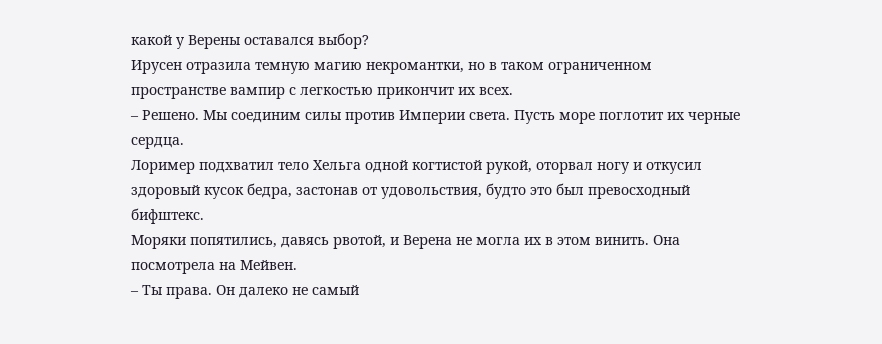какой у Верены оставался выбор?
Ирусен отразила темную магию некромантки, но в таком ограниченном пространстве вампир с легкостью прикончит их всех.
– Решено. Мы соединим силы против Империи света. Пусть море поглотит их черные сердца.
Лоример подхватил тело Хельга одной когтистой рукой, оторвал ногу и откусил здоровый кусок бедра, застонав от удовольствия, будто это был превосходный бифштекс.
Моряки попятились, давясь рвотой, и Верена не могла их в этом винить. Она посмотрела на Мейвен.
– Ты права. Он далеко не самый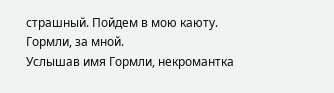страшный. Пойдем в мою каюту. Гормли, за мной.
Услышав имя Гормли, некромантка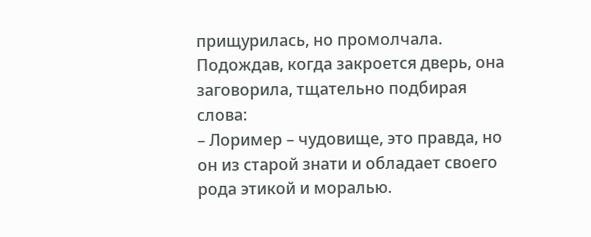прищурилась, но промолчала. Подождав, когда закроется дверь, она заговорила, тщательно подбирая слова:
– Лоример – чудовище, это правда, но он из старой знати и обладает своего рода этикой и моралью.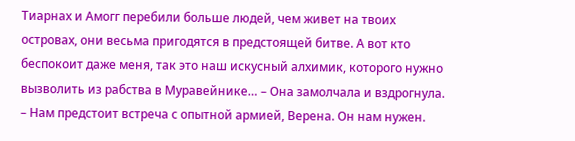Тиарнах и Амогг перебили больше людей, чем живет на твоих островах, они весьма пригодятся в предстоящей битве. А вот кто беспокоит даже меня, так это наш искусный алхимик, которого нужно вызволить из рабства в Муравейнике… – Она замолчала и вздрогнула. – Нам предстоит встреча с опытной армией, Верена. Он нам нужен.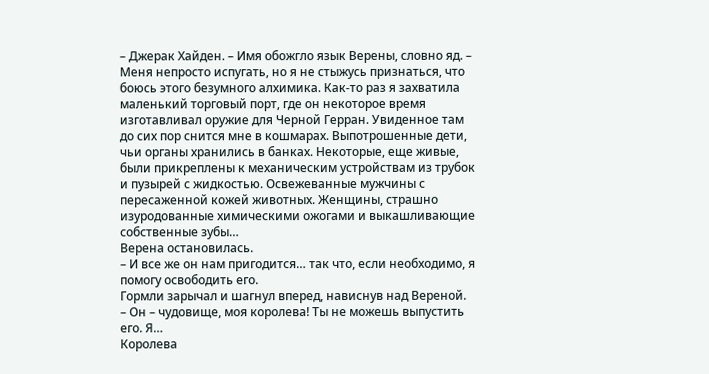– Джерак Хайден. – Имя обожгло язык Верены, словно яд. – Меня непросто испугать, но я не стыжусь признаться, что боюсь этого безумного алхимика. Как‑то раз я захватила маленький торговый порт, где он некоторое время изготавливал оружие для Черной Герран. Увиденное там до сих пор снится мне в кошмарах. Выпотрошенные дети, чьи органы хранились в банках. Некоторые, еще живые, были прикреплены к механическим устройствам из трубок и пузырей с жидкостью. Освежеванные мужчины с пересаженной кожей животных. Женщины, страшно изуродованные химическими ожогами и выкашливающие собственные зубы…
Верена остановилась.
– И все же он нам пригодится… так что, если необходимо, я помогу освободить его.
Гормли зарычал и шагнул вперед, нависнув над Вереной.
– Он – чудовище, моя королева! Ты не можешь выпустить его. Я…
Королева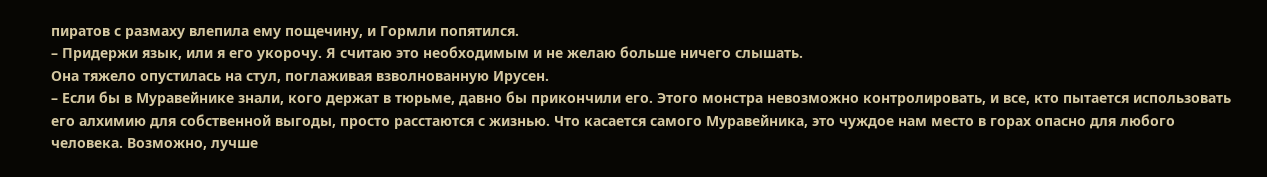пиратов с размаху влепила ему пощечину, и Гормли попятился.
– Придержи язык, или я его укорочу. Я считаю это необходимым и не желаю больше ничего слышать.
Она тяжело опустилась на стул, поглаживая взволнованную Ирусен.
– Если бы в Муравейнике знали, кого держат в тюрьме, давно бы прикончили его. Этого монстра невозможно контролировать, и все, кто пытается использовать его алхимию для собственной выгоды, просто расстаются с жизнью. Что касается самого Муравейника, это чуждое нам место в горах опасно для любого человека. Возможно, лучше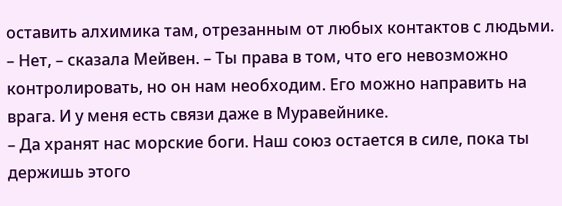оставить алхимика там, отрезанным от любых контактов с людьми.
– Нет, – сказала Мейвен. – Ты права в том, что его невозможно контролировать, но он нам необходим. Его можно направить на врага. И у меня есть связи даже в Муравейнике.
– Да хранят нас морские боги. Наш союз остается в силе, пока ты держишь этого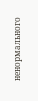ненормального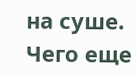на суше. Чего еще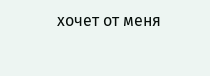хочет от меня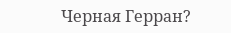Черная Герран?